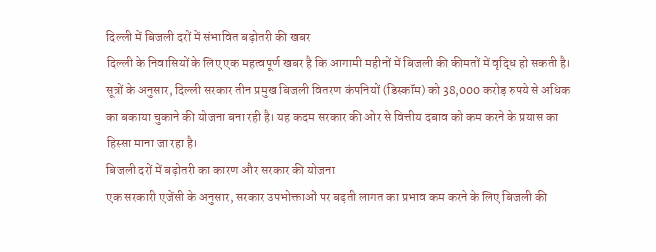दिल्ली में बिजली दरों में संभावित बढ़ोतरी की खबर
दिल्ली के निवासियों के लिए एक महत्वपूर्ण खबर है कि आगामी महीनों में बिजली की कीमतों में वृद्धि हो सकती है। सूत्रों के अनुसार, दिल्ली सरकार तीन प्रमुख बिजली वितरण कंपनियों (डिस्कॉम) को 38,000 करोड़ रुपये से अधिक का बकाया चुकाने की योजना बना रही है। यह कदम सरकार की ओर से वित्तीय दबाव को कम करने के प्रयास का हिस्सा माना जा रहा है।
बिजली दरों में बढ़ोतरी का कारण और सरकार की योजना
एक सरकारी एजेंसी के अनुसार, सरकार उपभोक्ताओं पर बढ़ती लागत का प्रभाव कम करने के लिए बिजली की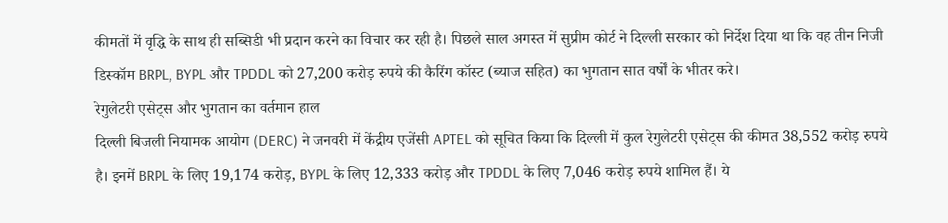कीमतों में वृद्धि के साथ ही सब्सिडी भी प्रदान करने का विचार कर रही है। पिछले साल अगस्त में सुप्रीम कोर्ट ने दिल्ली सरकार को निर्देश दिया था कि वह तीन निजी डिस्कॉम BRPL, BYPL और TPDDL को 27,200 करोड़ रुपये की कैरिंग कॉस्ट (ब्याज सहित) का भुगतान सात वर्षों के भीतर करे।
रेगुलेटरी एसेट्स और भुगतान का वर्तमान हाल
दिल्ली बिजली नियामक आयोग (DERC) ने जनवरी में केंद्रीय एजेंसी APTEL को सूचित किया कि दिल्ली में कुल रेगुलेटरी एसेट्स की कीमत 38,552 करोड़ रुपये है। इनमें BRPL के लिए 19,174 करोड़, BYPL के लिए 12,333 करोड़ और TPDDL के लिए 7,046 करोड़ रुपये शामिल हैं। ये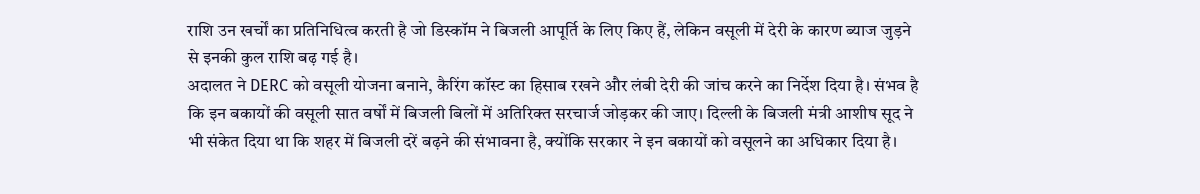राशि उन खर्चों का प्रतिनिधित्व करती है जो डिस्कॉम ने बिजली आपूर्ति के लिए किए हैं, लेकिन वसूली में देरी के कारण ब्याज जुड़ने से इनकी कुल राशि बढ़ गई है।
अदालत ने DERC को वसूली योजना बनाने, कैरिंग कॉस्ट का हिसाब रखने और लंबी देरी की जांच करने का निर्देश दिया है। संभव है कि इन बकायों की वसूली सात वर्षों में बिजली बिलों में अतिरिक्त सरचार्ज जोड़कर की जाए। दिल्ली के बिजली मंत्री आशीष सूद ने भी संकेत दिया था कि शहर में बिजली दरें बढ़ने की संभावना है, क्योंकि सरकार ने इन बकायों को वसूलने का अधिकार दिया है।